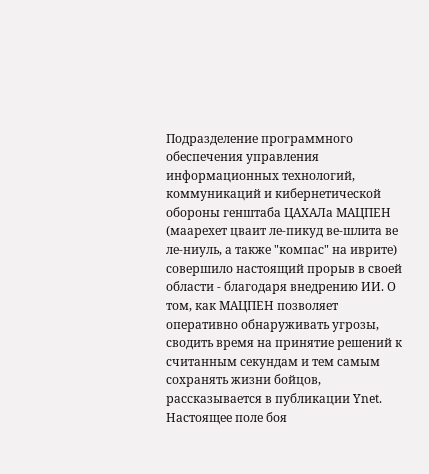Подразделение программного обеспечения управления информационных технологий, коммуникаций и кибернетической обороны генштаба ЦАХАЛа МАЦПЕН (маарехет цваит ле-пикуд ве-шлита ве ле-ниуль, а также "компас" на иврите) совершило настоящий прорыв в своей области - благодаря внедрению ИИ. О том, как МАЦПЕН позволяет оперативно обнаруживать угрозы, сводить время на принятие решений к считанным секундам и тем самым сохранять жизни бойцов, рассказывается в публикации Ynet.
Настоящее поле боя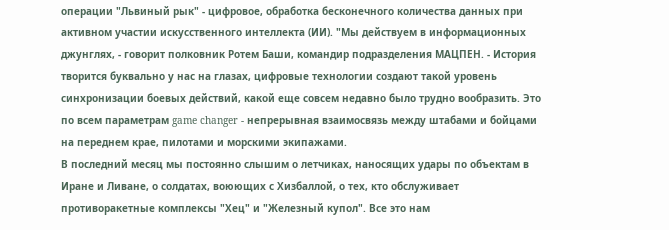операции "Львиный рык" - цифровое, обработка бесконечного количества данных при активном участии искусственного интеллекта (ИИ). "Мы действуем в информационных джунглях, - говорит полковник Ротем Баши, командир подразделения МАЦПЕН. - История творится буквально у нас на глазах, цифровые технологии создают такой уровень синхронизации боевых действий, какой еще совсем недавно было трудно вообразить. Это по всем параметрам game changer - непрерывная взаимосвязь между штабами и бойцами на переднем крае, пилотами и морскими экипажами.
В последний месяц мы постоянно слышим о летчиках, наносящих удары по объектам в Иране и Ливане, о солдатах, воюющих с Хизбаллой, о тех, кто обслуживает противоракетные комплексы "Хец" и "Железный купол". Все это нам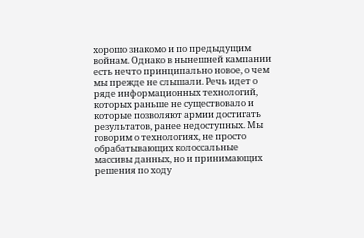хорошо знакомо и по предыдущим войнам. Однако в нынешней кампании есть нечто принципально новое, о чем мы прежде не слышали. Речь идет о ряде информационных технологий, которых раньше не существовало и которые позволяют армии достигать результатов, ранее недоступных. Мы говорим о технологиях, не просто обрабатывающих колоссальные массивы данных, но и принимающих решения по ходу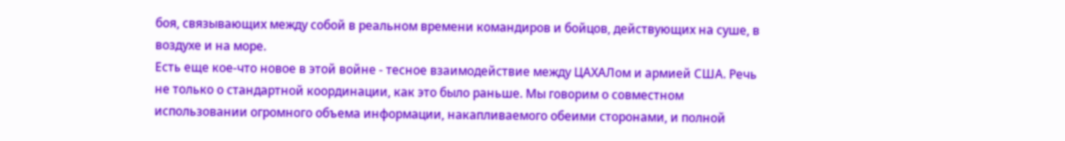боя, связывающих между собой в реальном времени командиров и бойцов, действующих на суше, в воздухе и на море.
Есть еще кое-что новое в этой войне - тесное взаимодействие между ЦАХАЛом и армией США. Речь не только о стандартной координации, как это было раньше. Мы говорим о совместном использовании огромного объема информации, накапливаемого обеими сторонами, и полной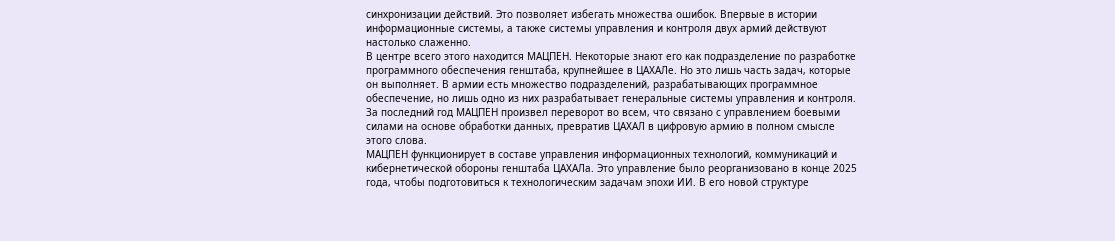синхронизации действий. Это позволяет избегать множества ошибок. Впервые в истории информационные системы, а также системы управления и контроля двух армий действуют настолько слаженно.
В центре всего этого находится МАЦПЕН. Некоторые знают его как подразделение по разработке программного обеспечения генштаба, крупнейшее в ЦАХАЛе. Но это лишь часть задач, которые он выполняет. В армии есть множество подразделений, разрабатывающих программное обеспечение, но лишь одно из них разрабатывает генеральные системы управления и контроля. За последний год МАЦПЕН произвел переворот во всем, что связано с управлением боевыми силами на основе обработки данных, превратив ЦАХАЛ в цифровую армию в полном смысле этого слова.
МАЦПЕН функционирует в составе управления информационных технологий, коммуникаций и кибернетической обороны генштаба ЦАХАЛа. Это управление было реорганизовано в конце 2025 года, чтобы подготовиться к технологическим задачам эпохи ИИ. В его новой структуре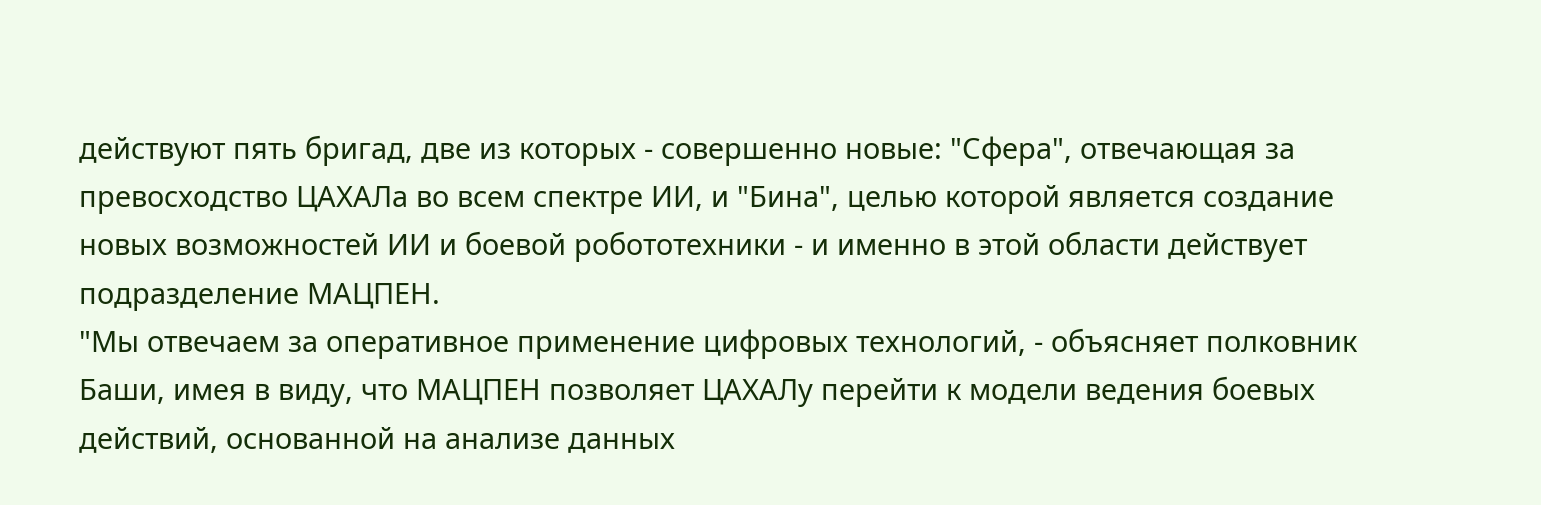действуют пять бригад, две из которых - совершенно новые: "Сфера", отвечающая за превосходство ЦАХАЛа во всем спектре ИИ, и "Бина", целью которой является создание новых возможностей ИИ и боевой робототехники - и именно в этой области действует подразделение МАЦПЕН.
"Мы отвечаем за оперативное применение цифровых технологий, - объясняет полковник Баши, имея в виду, что МАЦПЕН позволяет ЦАХАЛу перейти к модели ведения боевых действий, основанной на анализе данных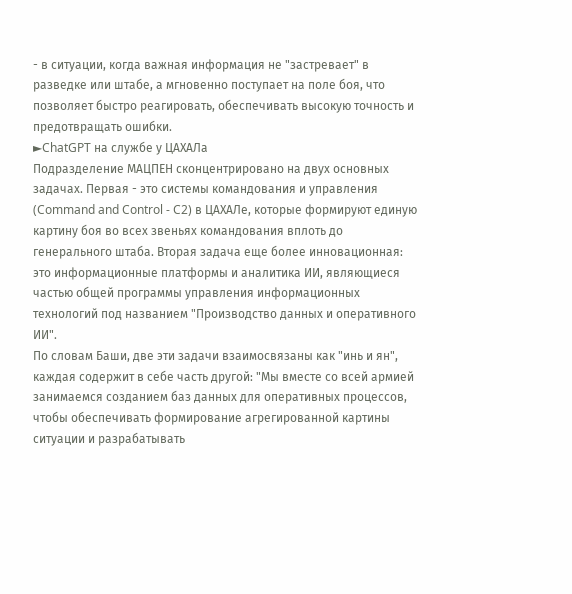- в ситуации, когда важная информация не "застревает" в разведке или штабе, а мгновенно поступает на поле боя, что позволяет быстро реагировать, обеспечивать высокую точность и предотвращать ошибки.
►ChatGPT на службе у ЦАХАЛа
Подразделение МАЦПЕН сконцентрировано на двух основных задачах. Первая - это системы командования и управления (Command and Control - C2) в ЦАХАЛе, которые формируют единую картину боя во всех звеньях командования вплоть до генерального штаба. Вторая задача еще более инновационная: это информационные платформы и аналитика ИИ, являющиеся частью общей программы управления информационных технологий под названием "Производство данных и оперативного ИИ".
По словам Баши, две эти задачи взаимосвязаны как "инь и ян", каждая содержит в себе часть другой: "Мы вместе со всей армией занимаемся созданием баз данных для оперативных процессов, чтобы обеспечивать формирование агрегированной картины ситуации и разрабатывать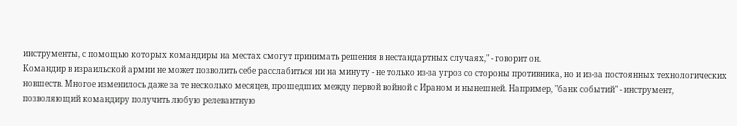инструменты, с помощью которых командиры на местах смогут принимать решения в нестандартных случаях," - говорит он.
Командир в израильской армии не может позволить себе расслабиться ни на минуту - не только из-за угроз со стороны противника, но и из-за постоянных технологических новшеств. Многое изменилось даже за те несколько месяцев, прошедших между первой войной с Ираном и нынешней. Например, "банк событий" - инструмент, позволяющий командиру получить любую релевантную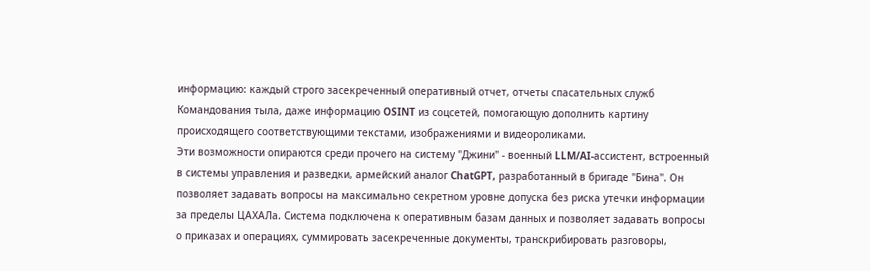информацию: каждый строго засекреченный оперативный отчет, отчеты спасательных служб Командования тыла, даже информацию OSINT из соцсетей, помогающую дополнить картину происходящего соответствующими текстами, изображениями и видеороликами.
Эти возможности опираются среди прочего на систему "Джини" - военный LLM/AI-ассистент, встроенный в системы управления и разведки, армейский аналог ChatGPT, разработанный в бригаде "Бина". Он позволяет задавать вопросы на максимально секретном уровне допуска без риска утечки информации за пределы ЦАХАЛа. Система подключена к оперативным базам данных и позволяет задавать вопросы о приказах и операциях, суммировать засекреченные документы, транскрибировать разговоры,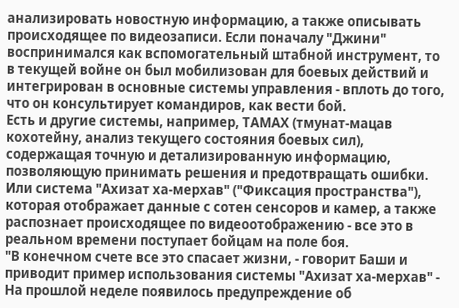анализировать новостную информацию, а также описывать происходящее по видеозаписи. Если поначалу "Джини" воспринимался как вспомогательный штабной инструмент, то в текущей войне он был мобилизован для боевых действий и интегрирован в основные системы управления - вплоть до того, что он консультирует командиров, как вести бой.
Есть и другие системы, например, ТАМАХ (тмунат-мацав кохотейну, анализ текущего состояния боевых сил), содержащая точную и детализированную информацию, позволяющую принимать решения и предотвращать ошибки. Или система "Ахизат ха-мерхав" ("Фиксация пространства"), которая отображает данные с сотен сенсоров и камер, а также распознает происходящее по видеоотображению - все это в реальном времени поступает бойцам на поле боя.
"В конечном счете все это спасает жизни, - говорит Баши и приводит пример использования системы "Ахизат ха-мерхав" - На прошлой неделе появилось предупреждение об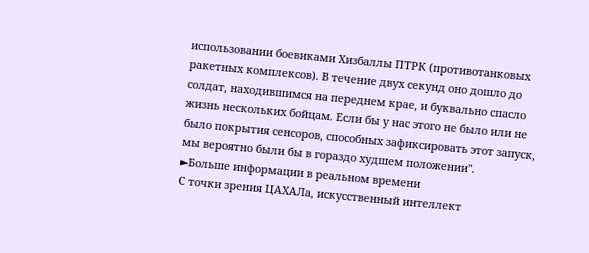использовании боевиками Хизбаллы ПТРК (противотанковых ракетных комплексов). В течение двух секунд оно дошло до солдат, находившимся на переднем крае, и буквально спасло жизнь нескольких бойцам. Если бы у нас этого не было или не было покрытия сенсоров, способных зафиксировать этот запуск, мы вероятно были бы в гораздо худшем положении".
►Больше информации в реальном времени
С точки зрения ЦАХАЛа, искусственный интеллект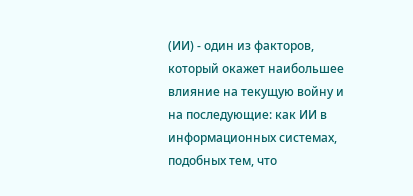(ИИ) - один из факторов, который окажет наибольшее влияние на текущую войну и на последующие: как ИИ в информационных системах, подобных тем, что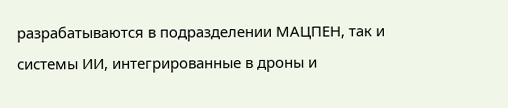разрабатываются в подразделении МАЦПЕН, так и системы ИИ, интегрированные в дроны и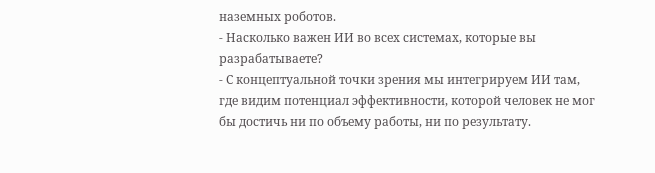наземных роботов.
- Насколько важен ИИ во всех системах, которые вы разрабатываете?
- С концептуальной точки зрения мы интегрируем ИИ там, где видим потенциал эффективности, которой человек не мог бы достичь ни по объему работы, ни по результату.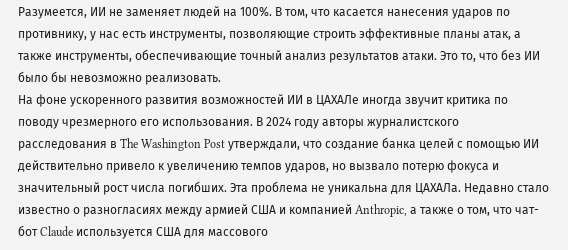Разумеется, ИИ не заменяет людей на 100%. В том, что касается нанесения ударов по противнику, у нас есть инструменты, позволяющие строить эффективные планы атак, а также инструменты, обеспечивающие точный анализ результатов атаки. Это то, что без ИИ было бы невозможно реализовать.
На фоне ускоренного развития возможностей ИИ в ЦАХАЛе иногда звучит критика по поводу чрезмерного его использования. В 2024 году авторы журналистского расследования в The Washington Post утверждали, что создание банка целей с помощью ИИ действительно привело к увеличению темпов ударов, но вызвало потерю фокуса и значительный рост числа погибших. Эта проблема не уникальна для ЦАХАЛа. Недавно стало известно о разногласиях между армией США и компанией Anthropic, а также о том, что чат-бот Claude используется США для массового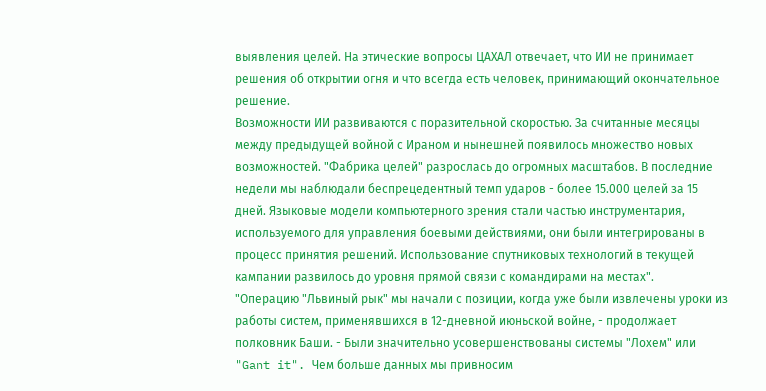выявления целей. На этические вопросы ЦАХАЛ отвечает, что ИИ не принимает решения об открытии огня и что всегда есть человек, принимающий окончательное решение.
Возможности ИИ развиваются с поразительной скоростью. За считанные месяцы между предыдущей войной с Ираном и нынешней появилось множество новых возможностей. "Фабрика целей" разрослась до огромных масштабов. В последние недели мы наблюдали беспрецедентный темп ударов - более 15.000 целей за 15 дней. Языковые модели компьютерного зрения стали частью инструментария, используемого для управления боевыми действиями, они были интегрированы в процесс принятия решений. Использование спутниковых технологий в текущей кампании развилось до уровня прямой связи с командирами на местах".
"Операцию "Львиный рык" мы начали с позиции, когда уже были извлечены уроки из работы систем, применявшихся в 12-дневной июньской войне, - продолжает полковник Баши. - Были значительно усовершенствованы системы "Лохем" или "Gant it". Чем больше данных мы привносим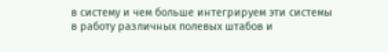в систему и чем больше интегрируем эти системы в работу различных полевых штабов и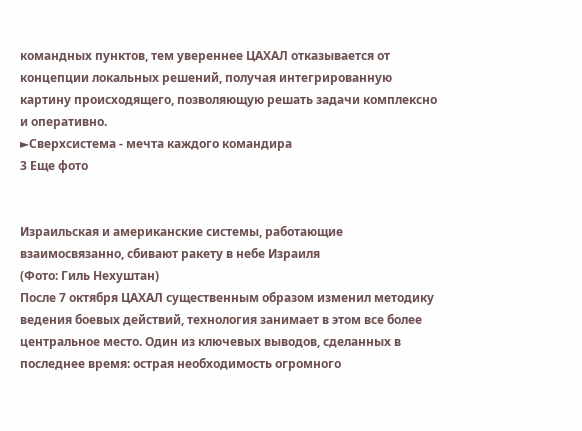командных пунктов, тем увереннее ЦАХАЛ отказывается от концепции локальных решений, получая интегрированную картину происходящего, позволяющую решать задачи комплексно и оперативно.
►Сверхсистема - мечта каждого командира
3 Еще фото


Израильская и американские системы, работающие взаимосвязанно, сбивают ракету в небе Израиля
(Фото: Гиль Нехуштан)
После 7 октября ЦАХАЛ существенным образом изменил методику ведения боевых действий, технология занимает в этом все более центральное место. Один из ключевых выводов, сделанных в последнее время: острая необходимость огромного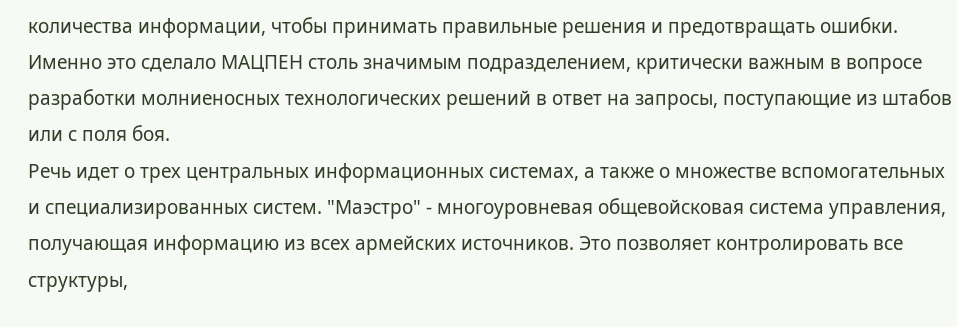количества информации, чтобы принимать правильные решения и предотвращать ошибки. Именно это сделало МАЦПЕН столь значимым подразделением, критически важным в вопросе разработки молниеносных технологических решений в ответ на запросы, поступающие из штабов или с поля боя.
Речь идет о трех центральных информационных системах, а также о множестве вспомогательных и специализированных систем. "Маэстро" - многоуровневая общевойсковая система управления, получающая информацию из всех армейских источников. Это позволяет контролировать все структуры,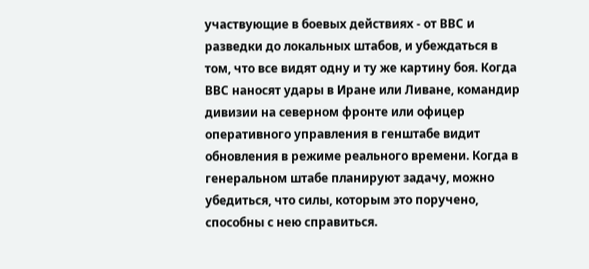участвующие в боевых действиях - от ВВС и разведки до локальных штабов, и убеждаться в том, что все видят одну и ту же картину боя. Когда ВВС наносят удары в Иране или Ливане, командир дивизии на северном фронте или офицер оперативного управления в генштабе видит обновления в режиме реального времени. Когда в генеральном штабе планируют задачу, можно убедиться, что силы, которым это поручено, способны с нею справиться.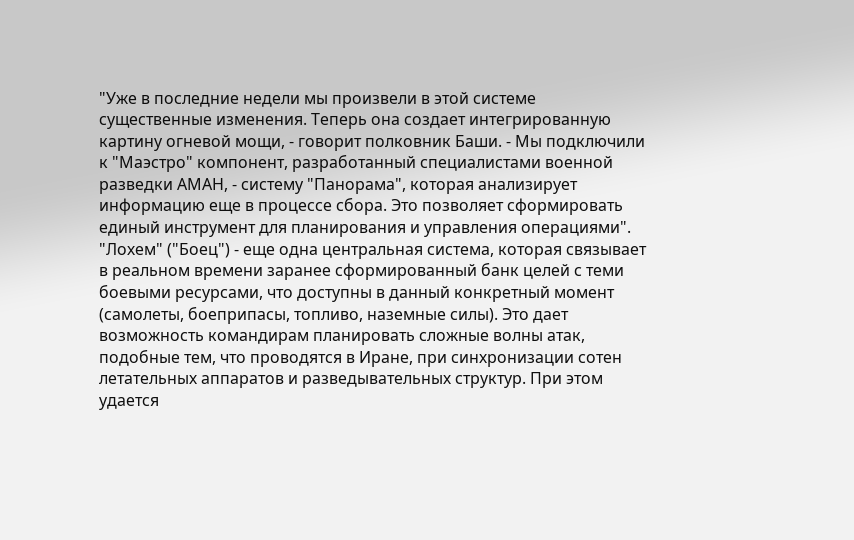"Уже в последние недели мы произвели в этой системе существенные изменения. Теперь она создает интегрированную картину огневой мощи, - говорит полковник Баши. - Мы подключили к "Маэстро" компонент, разработанный специалистами военной разведки АМАН, - систему "Панорама", которая анализирует информацию еще в процессе сбора. Это позволяет сформировать единый инструмент для планирования и управления операциями".
"Лохем" ("Боец") - еще одна центральная система, которая связывает в реальном времени заранее сформированный банк целей с теми боевыми ресурсами, что доступны в данный конкретный момент (самолеты, боеприпасы, топливо, наземные силы). Это дает возможность командирам планировать сложные волны атак, подобные тем, что проводятся в Иране, при синхронизации сотен летательных аппаратов и разведывательных структур. При этом удается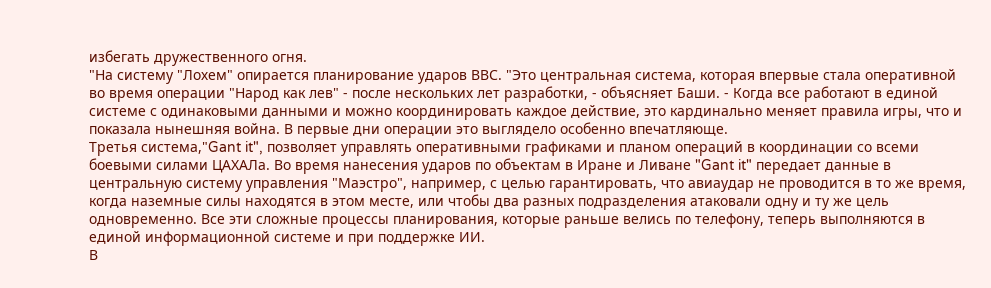избегать дружественного огня.
"На систему "Лохем" опирается планирование ударов ВВС. "Это центральная система, которая впервые стала оперативной во время операции "Народ как лев" - после нескольких лет разработки, - объясняет Баши. - Когда все работают в единой системе с одинаковыми данными и можно координировать каждое действие, это кардинально меняет правила игры, что и показала нынешняя война. В первые дни операции это выглядело особенно впечатляюще.
Третья система,"Gant it", позволяет управлять оперативными графиками и планом операций в координации со всеми боевыми силами ЦАХАЛа. Во время нанесения ударов по объектам в Иране и Ливане "Gant it" передает данные в центральную систему управления "Маэстро", например, с целью гарантировать, что авиаудар не проводится в то же время, когда наземные силы находятся в этом месте, или чтобы два разных подразделения атаковали одну и ту же цель одновременно. Все эти сложные процессы планирования, которые раньше велись по телефону, теперь выполняются в единой информационной системе и при поддержке ИИ.
В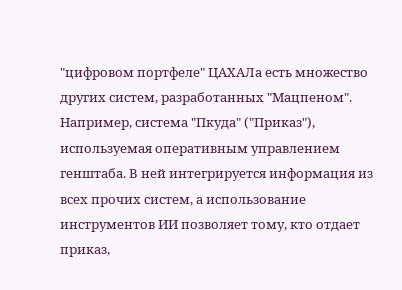"цифровом портфеле" ЦАХАЛа есть множество других систем, разработанных "Мацпеном". Например, система "Пкуда" ("Приказ"), используемая оперативным управлением генштаба. В ней интегрируется информация из всех прочих систем, а использование инструментов ИИ позволяет тому, кто отдает приказ,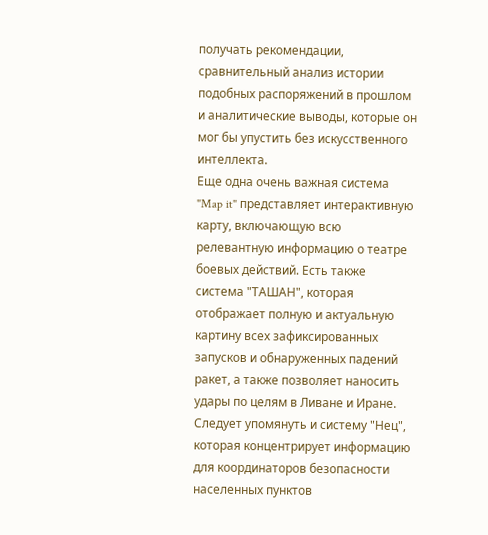получать рекомендации, сравнительный анализ истории подобных распоряжений в прошлом и аналитические выводы, которые он мог бы упустить без искусственного интеллекта.
Еще одна очень важная система "Map it" представляет интерактивную карту, включающую всю релевантную информацию о театре боевых действий. Есть также система "ТАШАН", которая отображает полную и актуальную картину всех зафиксированных запусков и обнаруженных падений ракет, а также позволяет наносить удары по целям в Ливане и Иране. Следует упомянуть и систему "Нец", которая концентрирует информацию для координаторов безопасности населенных пунктов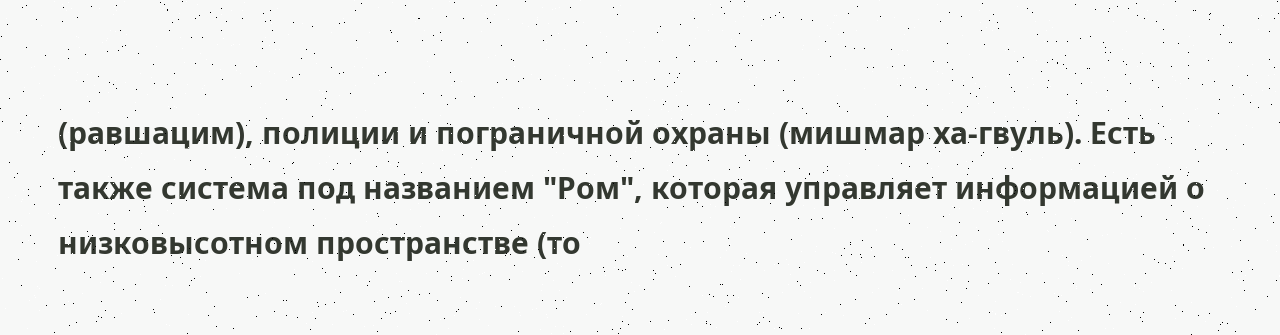(равшацим), полиции и пограничной охраны (мишмар ха-гвуль). Есть также система под названием "Ром", которая управляет информацией о низковысотном пространстве (то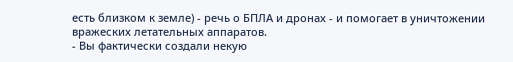есть близком к земле) - речь о БПЛА и дронах - и помогает в уничтожении вражеских летательных аппаратов.
- Вы фактически создали некую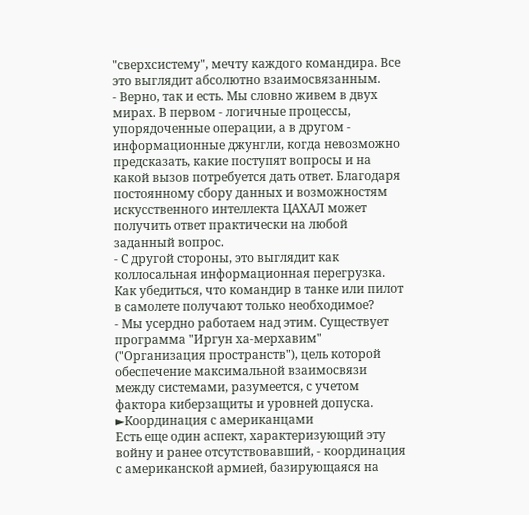"сверхсистему", мечту каждого командира. Все это выглядит абсолютно взаимосвязанным.
- Верно, так и есть. Мы словно живем в двух мирах. В первом - логичные процессы, упорядоченные операции, а в другом - информационные джунгли, когда невозможно предсказать, какие поступят вопросы и на какой вызов потребуется дать ответ. Благодаря постоянному сбору данных и возможностям искусственного интеллекта ЦАХАЛ может получить ответ практически на любой заданный вопрос.
- С другой стороны, это выглядит как коллосальная информационная перегрузка. Как убедиться, что командир в танке или пилот в самолете получают только необходимое?
- Мы усердно работаем над этим. Существует программа "Иргун ха-мерхавим" ("Организация пространств"), цель которой обеспечение максимальной взаимосвязи между системами, разумеется, с учетом фактора киберзащиты и уровней допуска.
►Координация с американцами
Есть еще один аспект, характеризующий эту войну и ранее отсутствовавший, - координация с американской армией, базирующаяся на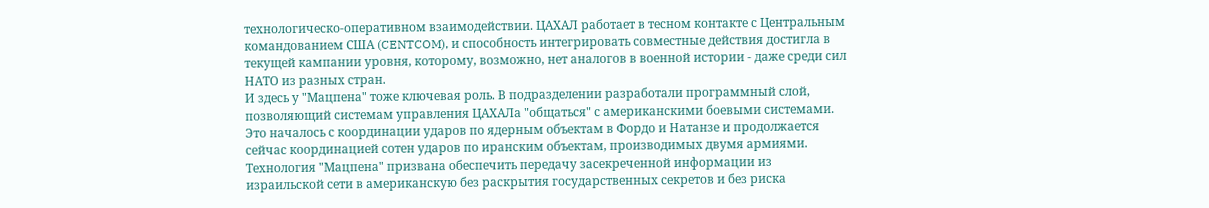технологическо-оперативном взаимодействии. ЦАХАЛ работает в тесном контакте с Центральным командованием США (CENTCOM), и способность интегрировать совместные действия достигла в текущей кампании уровня, которому, возможно, нет аналогов в военной истории - даже среди сил НАТО из разных стран.
И здесь у "Мацпена" тоже ключевая роль. В подразделении разработали программный слой, позволяющий системам управления ЦАХАЛа "общаться" с американскими боевыми системами. Это началось с координации ударов по ядерным объектам в Фордо и Натанзе и продолжается сейчас координацией сотен ударов по иранским объектам, производимых двумя армиями. Технология "Мацпена" призвана обеспечить передачу засекреченной информации из израильской сети в американскую без раскрытия государственных секретов и без риска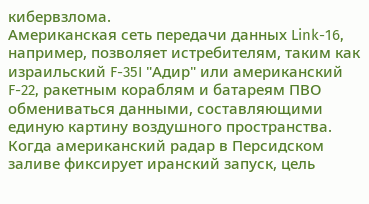кибервзлома.
Американская сеть передачи данных Link-16, например, позволяет истребителям, таким как израильский F-35I "Адир" или американский F-22, ракетным кораблям и батареям ПВО обмениваться данными, составляющими единую картину воздушного пространства. Когда американский радар в Персидском заливе фиксирует иранский запуск, цель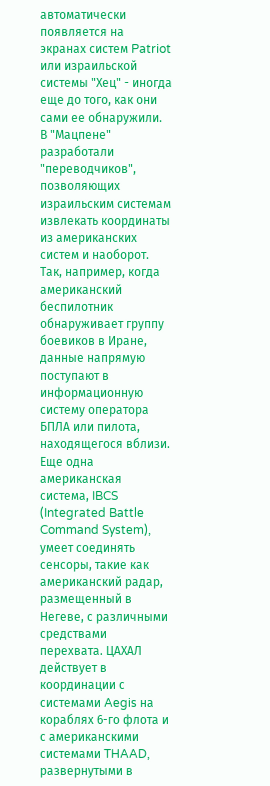автоматически появляется на экранах систем Patriot или израильской системы "Хец" - иногда еще до того, как они сами ее обнаружили.
В "Мацпене" разработали "переводчиков", позволяющих израильским системам извлекать координаты из американских систем и наоборот. Так, например, когда американский беспилотник обнаруживает группу боевиков в Иране, данные напрямую поступают в информационную систему оператора БПЛА или пилота, находящегося вблизи.
Еще одна американская система, IBCS (Integrated Battle Command System), умеет соединять сенсоры, такие как американский радар, размещенный в Негеве, с различными средствами перехвата. ЦАХАЛ действует в координации с системами Aegis на кораблях 6-го флота и с американскими системами THAAD, развернутыми в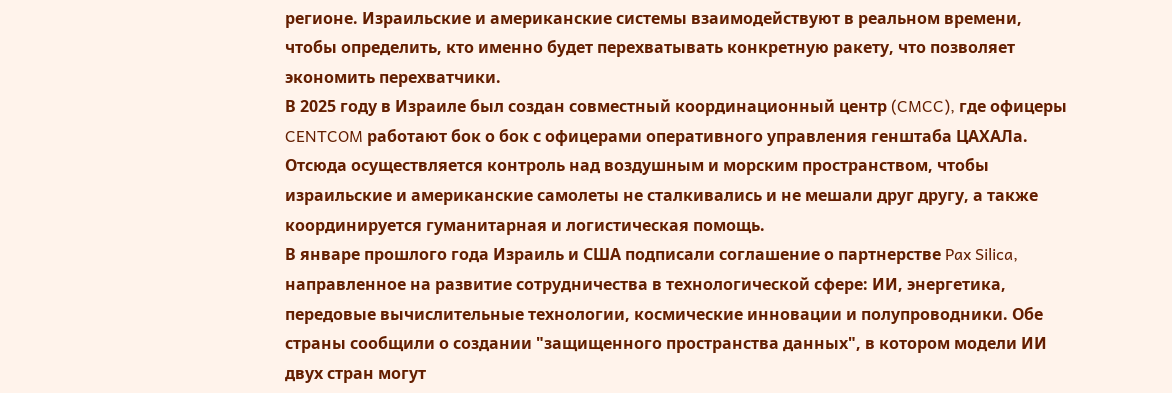регионе. Израильские и американские системы взаимодействуют в реальном времени, чтобы определить, кто именно будет перехватывать конкретную ракету, что позволяет экономить перехватчики.
В 2025 году в Израиле был создан совместный координационный центр (CMCC), где офицеры CENTCOM работают бок о бок с офицерами оперативного управления генштаба ЦАХАЛа. Отсюда осуществляется контроль над воздушным и морским пространством, чтобы израильские и американские самолеты не сталкивались и не мешали друг другу, а также координируется гуманитарная и логистическая помощь.
В январе прошлого года Израиль и США подписали соглашение о партнерстве Pax Silica, направленное на развитие сотрудничества в технологической сфере: ИИ, энергетика, передовые вычислительные технологии, космические инновации и полупроводники. Обе страны сообщили о создании "защищенного пространства данных", в котором модели ИИ двух стран могут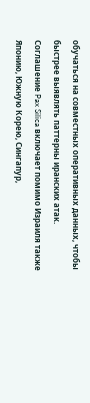обучаться на совместных оперативных данных, чтобы быстрее выявлять паттерны иранских атак.
Соглашение Pax Silica включает помимо Израиля также Японию, Южную Корею, Сингапур,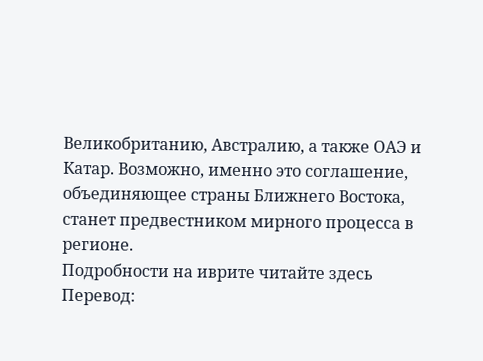Великобританию, Австралию, а также ОАЭ и Катар. Возможно, именно это соглашение, объединяющее страны Ближнего Востока, станет предвестником мирного процесса в регионе.
Подробности на иврите читайте здесь
Перевод: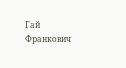Гай Франкович